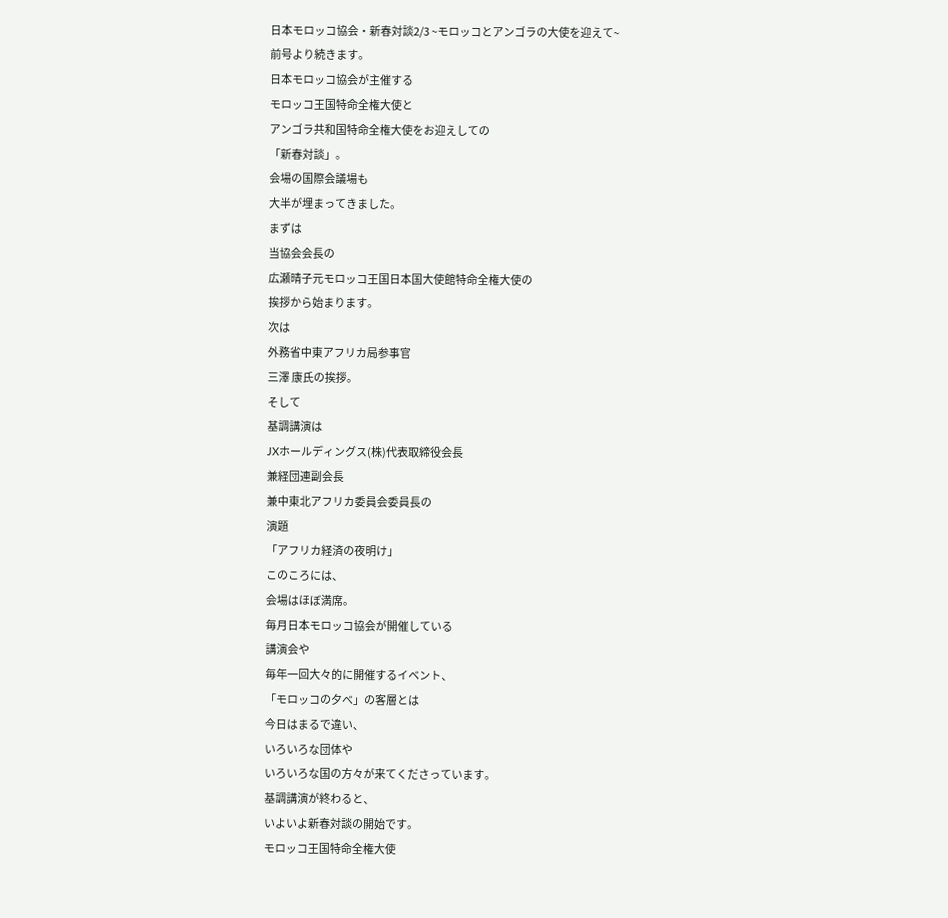日本モロッコ協会・新春対談2/3 ~モロッコとアンゴラの大使を迎えて~
前号より続きます。
日本モロッコ協会が主催する
モロッコ王国特命全権大使と
アンゴラ共和国特命全権大使をお迎えしての
「新春対談」。
会場の国際会議場も
大半が埋まってきました。
まずは
当協会会長の
広瀬晴子元モロッコ王国日本国大使館特命全権大使の
挨拶から始まります。
次は
外務省中東アフリカ局参事官
三澤 康氏の挨拶。
そして
基調講演は
JXホールディングス(株)代表取締役会長
兼経団連副会長
兼中東北アフリカ委員会委員長の
演題
「アフリカ経済の夜明け」
このころには、
会場はほぼ満席。
毎月日本モロッコ協会が開催している
講演会や
毎年一回大々的に開催するイベント、
「モロッコの夕べ」の客層とは
今日はまるで違い、
いろいろな団体や
いろいろな国の方々が来てくださっています。
基調講演が終わると、
いよいよ新春対談の開始です。
モロッコ王国特命全権大使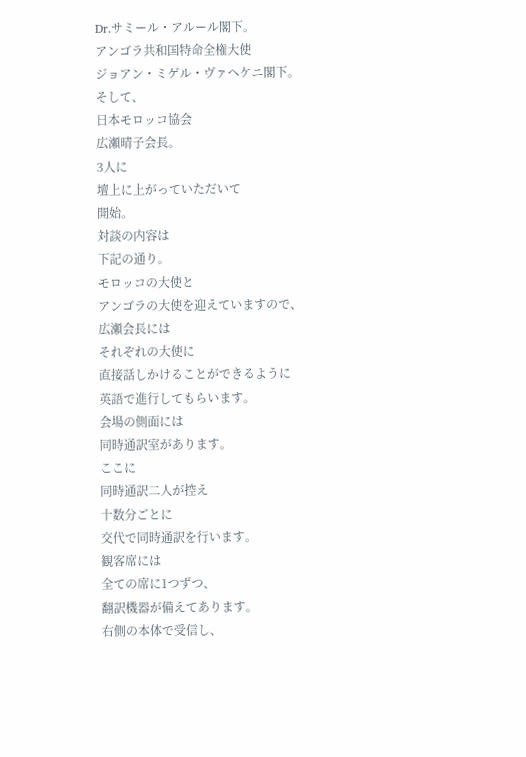Dr.サミール・アルール閣下。
アンゴラ共和国特命全権大使
ジョアン・ミゲル・ヴァヘケニ閣下。
そして、
日本モロッコ協会
広瀬晴子会長。
3人に
壇上に上がっていただいて
開始。
対談の内容は
下記の通り。
モロッコの大使と
アンゴラの大使を迎えていますので、
広瀬会長には
それぞれの大使に
直接話しかけることができるように
英語で進行してもらいます。
会場の側面には
同時通訳室があります。
ここに
同時通訳二人が控え
十数分ごとに
交代で同時通訳を行います。
観客席には
全ての席に1つずつ、
翻訳機器が備えてあります。
右側の本体で受信し、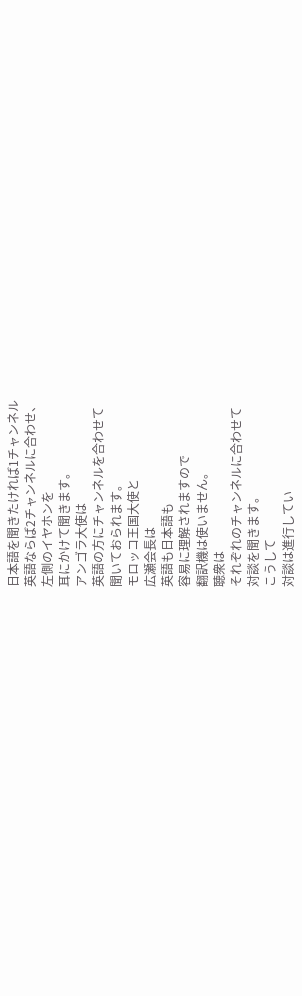日本語を聞きたければ1チャンネル
英語ならば2チャンネルに合わせ、
左側のイヤホンを
耳にかけて聞きます。
アンゴラ大使は
英語の方にチャンネルを合わせて
聞いておられます。
モロッコ王国大使と
広瀬会長は
英語も日本語も
容易に理解されますので
翻訳機は使いません。
聴衆は
それぞれのチャンネルに合わせて
対談を聞きます。
こうして
対談は進行してい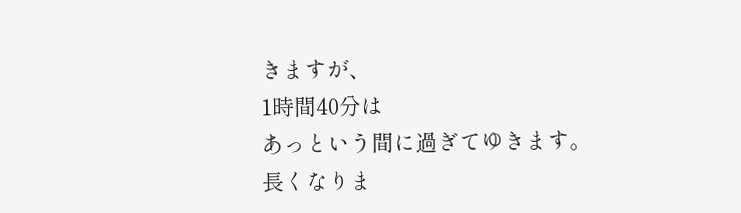きますが、
1時間40分は
あっという間に過ぎてゆきます。
長くなりま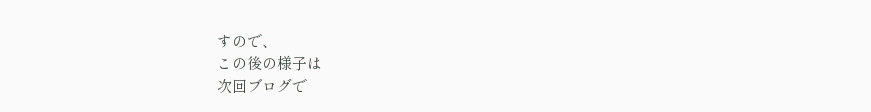すので、
この後の様子は
次回ブログで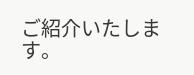ご紹介いたします。